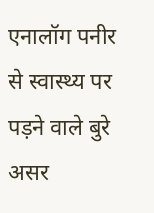एनालॉग पनीर से स्वास्थ्य पर पड़ने वाले बुरे असर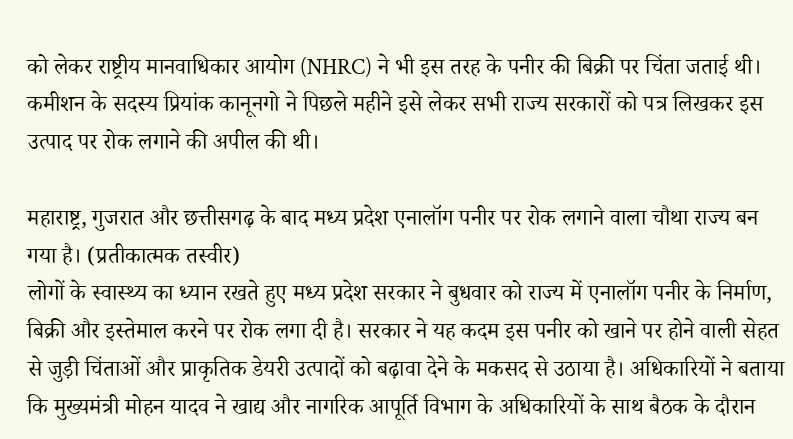को लेकर राष्ट्रीय मानवाधिकार आयोग (NHRC) ने भी इस तरह के पनीर की बिक्री पर चिंता जताई थी। कमीशन के सदस्य प्रियांक कानूनगो ने पिछले महीने इसे लेकर सभी राज्य सरकारों को पत्र लिखकर इस उत्पाद पर रोक लगाने की अपील की थी।

महाराष्ट्र, गुजरात और छत्तीसगढ़ के बाद मध्य प्रदेश एनालॉग पनीर पर रोक लगाने वाला चौथा राज्य बन गया है। (प्रतीकात्मक तस्वीर)
लोगों के स्वास्थ्य का ध्यान रखते हुए मध्य प्रदेश सरकार ने बुधवार को राज्य में एनालॉग पनीर के निर्माण, बिक्री और इस्तेमाल करने पर रोक लगा दी है। सरकार ने यह कदम इस पनीर को खाने पर होने वाली सेहत से जुड़ी चिंताओं और प्राकृतिक डेयरी उत्पादों को बढ़ावा देने के मकसद से उठाया है। अधिकारियों ने बताया कि मुख्यमंत्री मोहन यादव ने खाद्य और नागरिक आपूर्ति विभाग के अधिकारियों के साथ बैठक के दौरान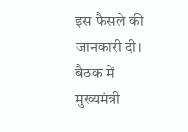इस फैसले की जानकारी दी।
बैठक में मुख्यमंत्री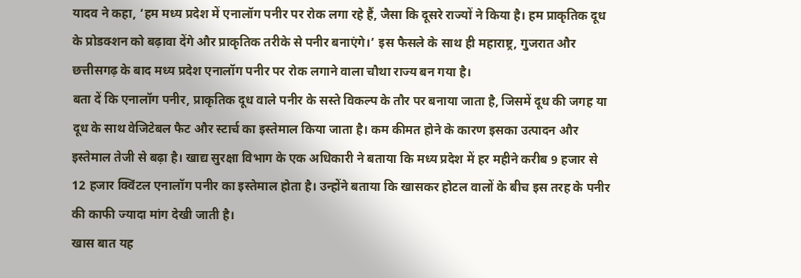यादव ने कहा, ‘हम मध्य प्रदेश में एनालॉग पनीर पर रोक लगा रहे हैं, जैसा कि दूसरे राज्यों ने किया है। हम प्राकृतिक दूध के प्रोडक्शन को बढ़ावा देंगे और प्राकृतिक तरीके से पनीर बनाएंगे।’ इस फैसले के साथ ही महाराष्ट्र, गुजरात और छत्तीसगढ़ के बाद मध्य प्रदेश एनालॉग पनीर पर रोक लगाने वाला चौथा राज्य बन गया है।
बता दें कि एनालॉग पनीर, प्राकृतिक दूध वाले पनीर के सस्ते विकल्प के तौर पर बनाया जाता है, जिसमें दूध की जगह या दूध के साथ वेजिटेबल फैट और स्टार्च का इस्तेमाल किया जाता है। कम कीमत होने के कारण इसका उत्पादन और इस्तेमाल तेजी से बढ़ा है। खाद्य सुरक्षा विभाग के एक अधिकारी ने बताया कि मध्य प्रदेश में हर महीने करीब 9 हजार से 12 हजार क्विंटल एनालॉग पनीर का इस्तेमाल होता है। उन्होंने बताया कि खासकर होटल वालों के बीच इस तरह के पनीर की काफी ज्यादा मांग देखी जाती है।
खास बात यह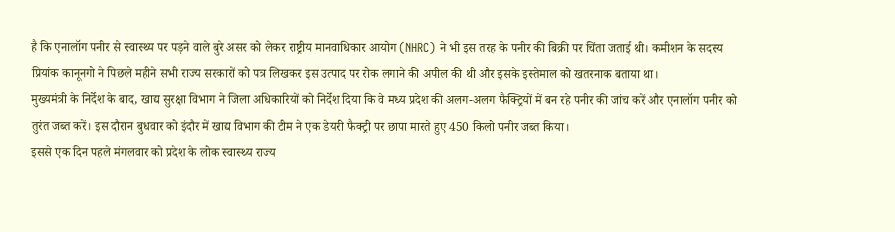है कि एनालॉग पनीर से स्वास्थ्य पर पड़ने वाले बुरे असर को लेकर राष्ट्रीय मानवाधिकार आयोग (NHRC) ने भी इस तरह के पनीर की बिक्री पर चिंता जताई थी। कमीशन के सदस्य प्रियांक कानूनगो ने पिछले महीने सभी राज्य सरकारों को पत्र लिखकर इस उत्पाद पर रोक लगाने की अपील की थी और इसके इस्तेमाल को खतरनाक बताया था।
मुख्यमंत्री के निर्देश के बाद, खाद्य सुरक्षा विभाग ने जिला अधिकारियों को निर्देश दिया कि वे मध्य प्रदेश की अलग-अलग फैक्ट्रियों में बन रहे पनीर की जांच करें और एनालॉग पनीर को तुरंत जब्त करें। इस दौरान बुधवार को इंदौर में खाद्य विभाग की टीम ने एक डेयरी फैक्ट्री पर छापा मारते हुए 450 किलो पनीर जब्त किया।
इससे एक दिन पहले मंगलवार को प्रदेश के लोक स्वास्थ्य राज्य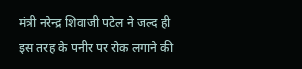मंत्री नरेन्द्र शिवाजी पटेल ने जल्द ही इस तरह के पनीर पर रोक लगाने की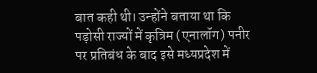बात कही थी। उन्होंने बताया था कि पड़ोसी राज्यों में कृत्रिम (एनालॉग) पनीर पर प्रतिबंध के बाद इसे मध्यप्रदेश में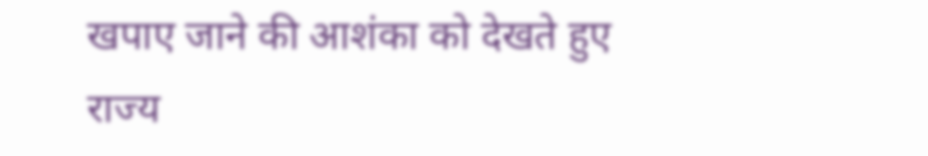खपाए जाने की आशंका को देखते हुए राज्य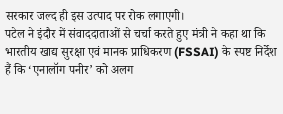सरकार जल्द ही इस उत्पाद पर रोक लगाएगी।
पटेल ने इंदौर में संवाददाताओं से चर्चा करते हुए मंत्री ने कहा था कि भारतीय खाद्य सुरक्षा एवं मानक प्राधिकरण (FSSAI) के स्पष्ट निर्देश हैं कि ‘एनालॉग पनीर’ को अलग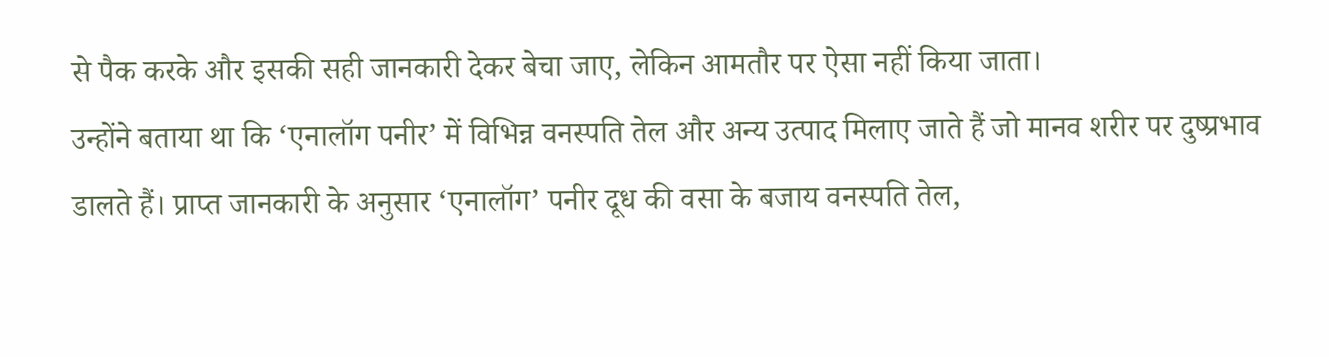से पैक करके और इसकी सही जानकारी देकर बेचा जाए, लेकिन आमतौर पर ऐसा नहीं किया जाता।
उन्होंने बताया था कि ‘एनालॉग पनीर’ में विभिन्न वनस्पति तेल और अन्य उत्पाद मिलाए जाते हैं जो मानव शरीर पर दुष्प्रभाव डालते हैं। प्राप्त जानकारी के अनुसार ‘एनालॉग’ पनीर दूध की वसा के बजाय वनस्पति तेल,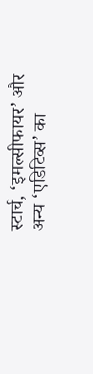स्टार्च, ‘इमल्सीफायर’ और अन्य ‘एडिटिव्स’ का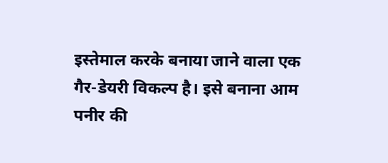इस्तेमाल करके बनाया जाने वाला एक गैर-डेयरी विकल्प है। इसे बनाना आम पनीर की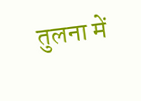तुलना में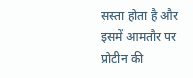सस्ता होता है और इसमें आमतौर पर प्रोटीन की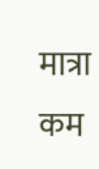मात्रा कम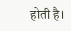होती है।